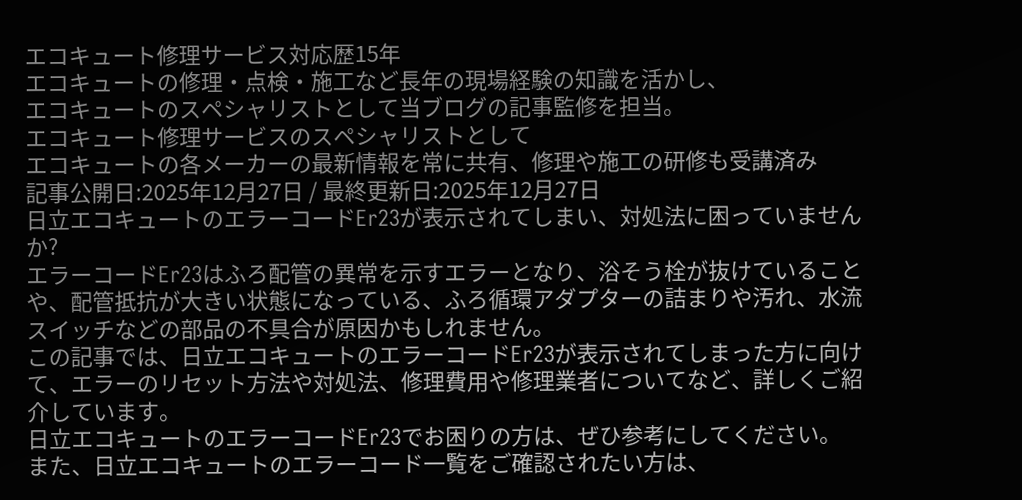エコキュート修理サービス対応歴15年
エコキュートの修理・点検・施工など長年の現場経験の知識を活かし、
エコキュートのスペシャリストとして当ブログの記事監修を担当。
エコキュート修理サービスのスペシャリストとして
エコキュートの各メーカーの最新情報を常に共有、修理や施工の研修も受講済み
記事公開日:2025年12月27日 / 最終更新日:2025年12月27日
日立エコキュートのエラーコードEr23が表示されてしまい、対処法に困っていませんか?
エラーコードEr23はふろ配管の異常を示すエラーとなり、浴そう栓が抜けていることや、配管抵抗が大きい状態になっている、ふろ循環アダプターの詰まりや汚れ、水流スイッチなどの部品の不具合が原因かもしれません。
この記事では、日立エコキュートのエラーコードEr23が表示されてしまった方に向けて、エラーのリセット方法や対処法、修理費用や修理業者についてなど、詳しくご紹介しています。
日立エコキュートのエラーコードEr23でお困りの方は、ぜひ参考にしてください。
また、日立エコキュートのエラーコード一覧をご確認されたい方は、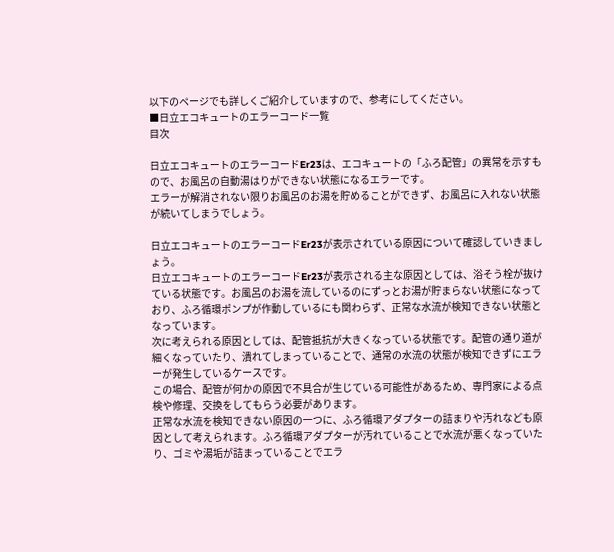以下のページでも詳しくご紹介していますので、参考にしてください。
■日立エコキュートのエラーコード一覧
目次

日立エコキュートのエラーコードEr23は、エコキュートの「ふろ配管」の異常を示すもので、お風呂の自動湯はりができない状態になるエラーです。
エラーが解消されない限りお風呂のお湯を貯めることができず、お風呂に入れない状態が続いてしまうでしょう。

日立エコキュートのエラーコードEr23が表示されている原因について確認していきましょう。
日立エコキュートのエラーコードEr23が表示される主な原因としては、浴そう栓が抜けている状態です。お風呂のお湯を流しているのにずっとお湯が貯まらない状態になっており、ふろ循環ポンプが作動しているにも関わらず、正常な水流が検知できない状態となっています。
次に考えられる原因としては、配管抵抗が大きくなっている状態です。配管の通り道が細くなっていたり、潰れてしまっていることで、通常の水流の状態が検知できずにエラーが発生しているケースです。
この場合、配管が何かの原因で不具合が生じている可能性があるため、専門家による点検や修理、交換をしてもらう必要があります。
正常な水流を検知できない原因の一つに、ふろ循環アダプターの詰まりや汚れなども原因として考えられます。ふろ循環アダプターが汚れていることで水流が悪くなっていたり、ゴミや湯垢が詰まっていることでエラ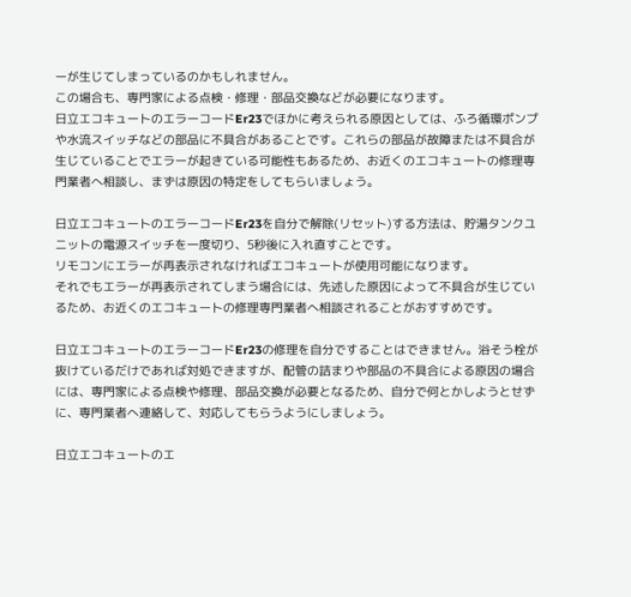ーが生じてしまっているのかもしれません。
この場合も、専門家による点検・修理・部品交換などが必要になります。
日立エコキュートのエラーコードEr23でほかに考えられる原因としては、ふろ循環ポンプや水流スイッチなどの部品に不具合があることです。これらの部品が故障または不具合が生じていることでエラーが起きている可能性もあるため、お近くのエコキュートの修理専門業者へ相談し、まずは原因の特定をしてもらいましょう。

日立エコキュートのエラーコードEr23を自分で解除(リセット)する方法は、貯湯タンクユニットの電源スイッチを一度切り、5秒後に入れ直すことです。
リモコンにエラーが再表示されなければエコキュートが使用可能になります。
それでもエラーが再表示されてしまう場合には、先述した原因によって不具合が生じているため、お近くのエコキュートの修理専門業者へ相談されることがおすすめです。

日立エコキュートのエラーコードEr23の修理を自分ですることはできません。浴そう栓が抜けているだけであれば対処できますが、配管の詰まりや部品の不具合による原因の場合には、専門家による点検や修理、部品交換が必要となるため、自分で何とかしようとせずに、専門業者へ連絡して、対応してもらうようにしましょう。

日立エコキュートのエ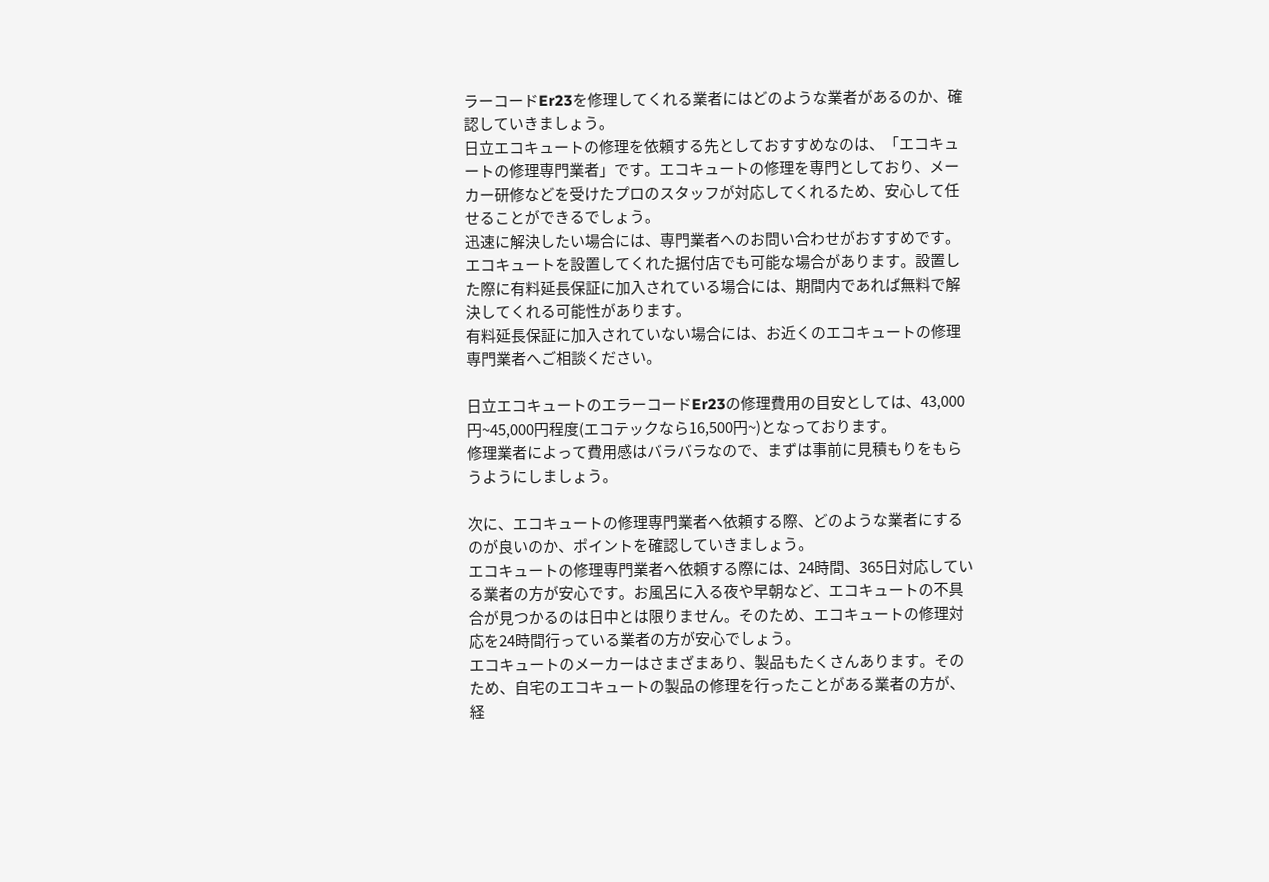ラーコードEr23を修理してくれる業者にはどのような業者があるのか、確認していきましょう。
日立エコキュートの修理を依頼する先としておすすめなのは、「エコキュートの修理専門業者」です。エコキュートの修理を専門としており、メーカー研修などを受けたプロのスタッフが対応してくれるため、安心して任せることができるでしょう。
迅速に解決したい場合には、専門業者へのお問い合わせがおすすめです。
エコキュートを設置してくれた据付店でも可能な場合があります。設置した際に有料延長保証に加入されている場合には、期間内であれば無料で解決してくれる可能性があります。
有料延長保証に加入されていない場合には、お近くのエコキュートの修理専門業者へご相談ください。

日立エコキュートのエラーコードEr23の修理費用の目安としては、43,000円~45,000円程度(エコテックなら16,500円~)となっております。
修理業者によって費用感はバラバラなので、まずは事前に見積もりをもらうようにしましょう。

次に、エコキュートの修理専門業者へ依頼する際、どのような業者にするのが良いのか、ポイントを確認していきましょう。
エコキュートの修理専門業者へ依頼する際には、24時間、365日対応している業者の方が安心です。お風呂に入る夜や早朝など、エコキュートの不具合が見つかるのは日中とは限りません。そのため、エコキュートの修理対応を24時間行っている業者の方が安心でしょう。
エコキュートのメーカーはさまざまあり、製品もたくさんあります。そのため、自宅のエコキュートの製品の修理を行ったことがある業者の方が、経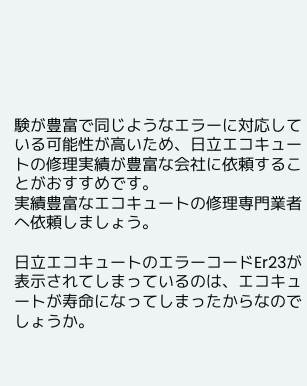験が豊富で同じようなエラーに対応している可能性が高いため、日立エコキュートの修理実績が豊富な会社に依頼することがおすすめです。
実績豊富なエコキュートの修理専門業者へ依頼しましょう。

日立エコキュートのエラーコードEr23が表示されてしまっているのは、エコキュートが寿命になってしまったからなのでしょうか。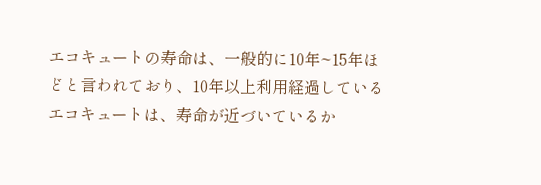エコキュートの寿命は、一般的に10年~15年ほどと言われており、10年以上利用経過しているエコキュートは、寿命が近づいているか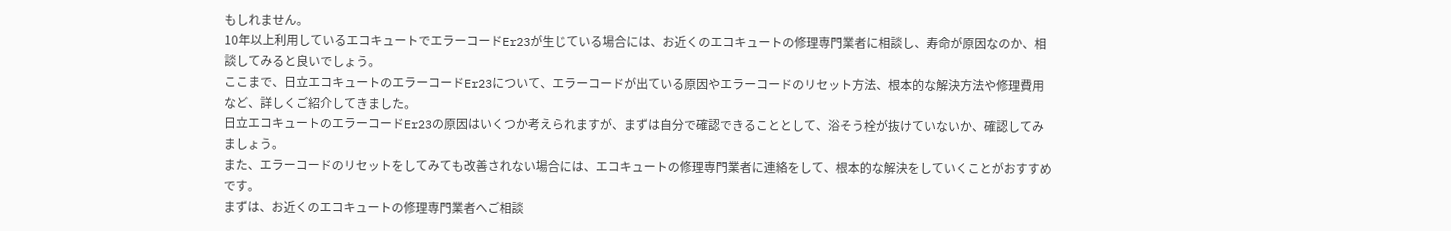もしれません。
10年以上利用しているエコキュートでエラーコードEr23が生じている場合には、お近くのエコキュートの修理専門業者に相談し、寿命が原因なのか、相談してみると良いでしょう。
ここまで、日立エコキュートのエラーコードEr23について、エラーコードが出ている原因やエラーコードのリセット方法、根本的な解決方法や修理費用など、詳しくご紹介してきました。
日立エコキュートのエラーコードEr23の原因はいくつか考えられますが、まずは自分で確認できることとして、浴そう栓が抜けていないか、確認してみましょう。
また、エラーコードのリセットをしてみても改善されない場合には、エコキュートの修理専門業者に連絡をして、根本的な解決をしていくことがおすすめです。
まずは、お近くのエコキュートの修理専門業者へご相談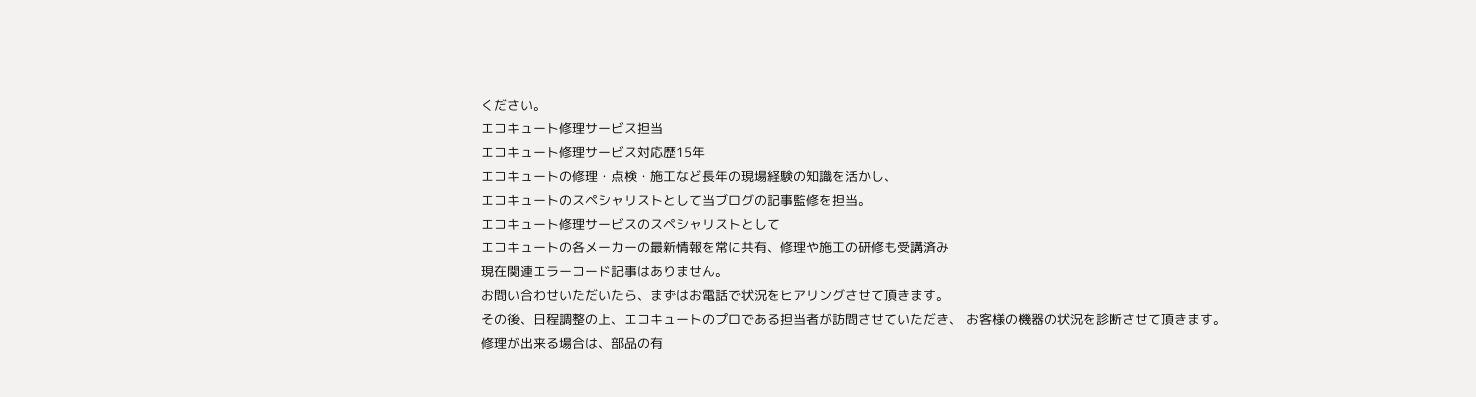ください。
エコキュート修理サービス担当
エコキュート修理サービス対応歴15年
エコキュートの修理・点検・施工など長年の現場経験の知識を活かし、
エコキュートのスペシャリストとして当ブログの記事監修を担当。
エコキュート修理サービスのスペシャリストとして
エコキュートの各メーカーの最新情報を常に共有、修理や施工の研修も受講済み
現在関連エラーコード記事はありません。
お問い合わせいただいたら、まずはお電話で状況をヒアリングさせて頂きます。
その後、日程調整の上、エコキュートのプロである担当者が訪問させていただき、 お客様の機器の状況を診断させて頂きます。
修理が出来る場合は、部品の有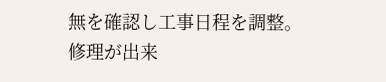無を確認し工事日程を調整。
修理が出来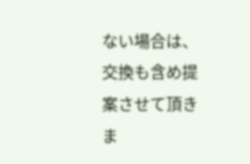ない場合は、交換も含め提案させて頂きま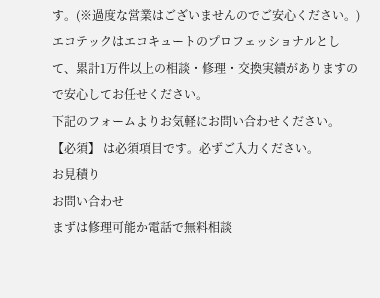す。(※過度な営業はございませんのでご安心ください。)
エコテックはエコキュートのプロフェッショナルとして、累計1万件以上の相談・修理・交換実績がありますので安心してお任せください。
下記のフォームよりお気軽にお問い合わせください。
【必須】 は必須項目です。必ずご入力ください。
お見積り
お問い合わせ
まずは修理可能か電話で無料相談